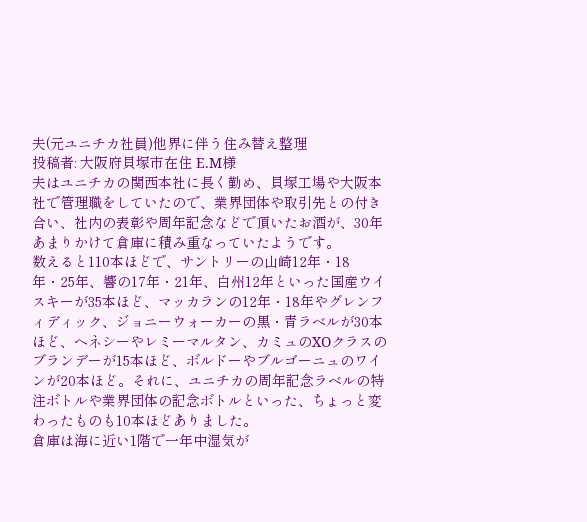夫(元ユニチカ社員)他界に伴う住み替え整理
投稿者: 大阪府貝塚市在住 E.M様
夫はユニチカの関西本社に長く勤め、貝塚工場や大阪本社で管理職をしていたので、業界団体や取引先との付き合い、社内の表彰や周年記念などで頂いたお酒が、30年あまりかけて倉庫に積み重なっていたようです。
数えると110本ほどで、サントリーの山崎12年・18年・25年、響の17年・21年、白州12年といった国産ウイスキーが35本ほど、マッカランの12年・18年やグレンフィディック、ジョニーウォーカーの黒・青ラベルが30本ほど、ヘネシーやレミーマルタン、カミュのXOクラスのブランデーが15本ほど、ボルドーやブルゴーニュのワインが20本ほど。それに、ユニチカの周年記念ラベルの特注ボトルや業界団体の記念ボトルといった、ちょっと変わったものも10本ほどありました。
倉庫は海に近い1階で一年中湿気が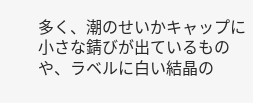多く、潮のせいかキャップに小さな錆びが出ているものや、ラベルに白い結晶の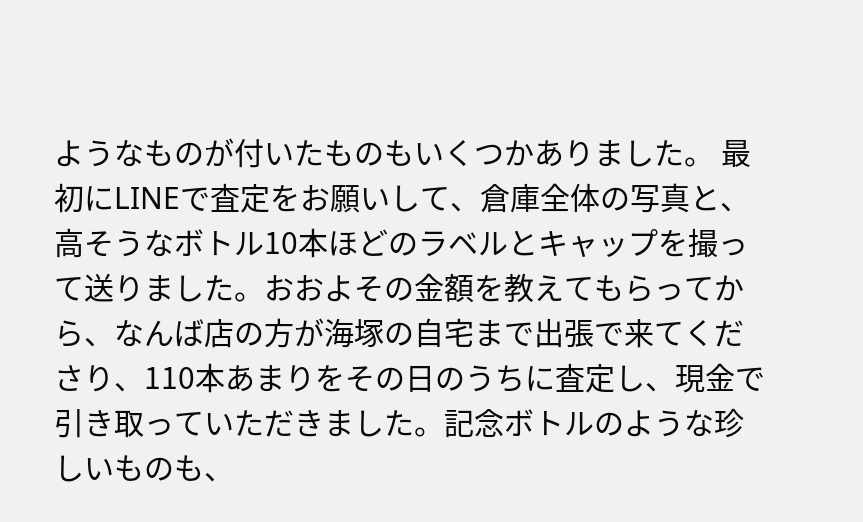ようなものが付いたものもいくつかありました。 最初にLINEで査定をお願いして、倉庫全体の写真と、高そうなボトル10本ほどのラベルとキャップを撮って送りました。おおよその金額を教えてもらってから、なんば店の方が海塚の自宅まで出張で来てくださり、110本あまりをその日のうちに査定し、現金で引き取っていただきました。記念ボトルのような珍しいものも、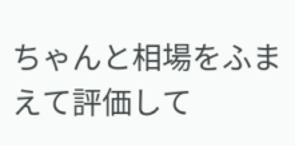ちゃんと相場をふまえて評価して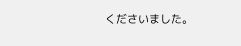くださいました。